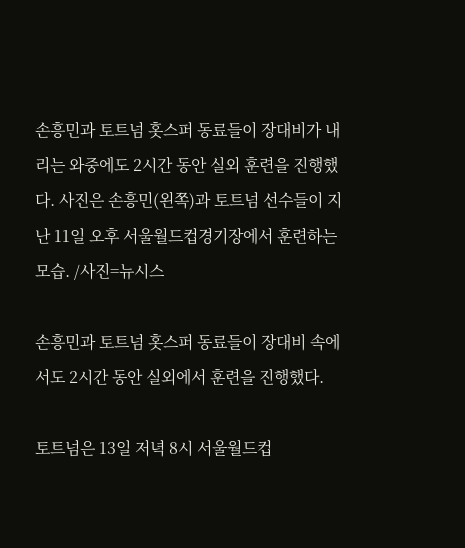손흥민과 토트넘 홋스퍼 동료들이 장대비가 내리는 와중에도 2시간 동안 실외 훈련을 진행했다. 사진은 손흥민(왼쪽)과 토트넘 선수들이 지난 11일 오후 서울월드컵경기장에서 훈련하는 모습. /사진=뉴시스

손흥민과 토트넘 홋스퍼 동료들이 장대비 속에서도 2시간 동안 실외에서 훈련을 진행했다.

토트넘은 13일 저녁 8시 서울월드컵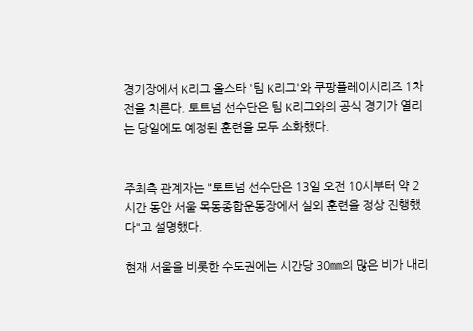경기장에서 K리그 올스타 '팀 K리그'와 쿠팡플레이시리즈 1차전을 치른다. 토트넘 선수단은 팀 K리그와의 공식 경기가 열리는 당일에도 예정된 훈련을 모두 소화했다.


주최측 관계자는 "토트넘 선수단은 13일 오전 10시부터 약 2시간 동안 서울 목동종합운동장에서 실외 훈련을 정상 진행했다"고 설명했다.

현재 서울을 비롯한 수도권에는 시간당 30㎜의 많은 비가 내리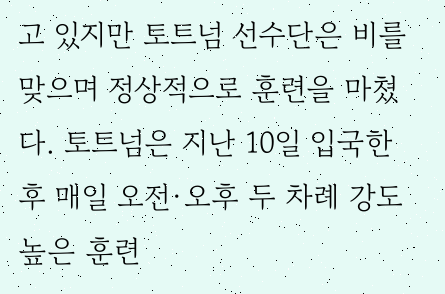고 있지만 토트넘 선수단은 비를 맞으며 정상적으로 훈련을 마쳤다. 토트넘은 지난 10일 입국한 후 매일 오전·오후 두 차례 강도 높은 훈련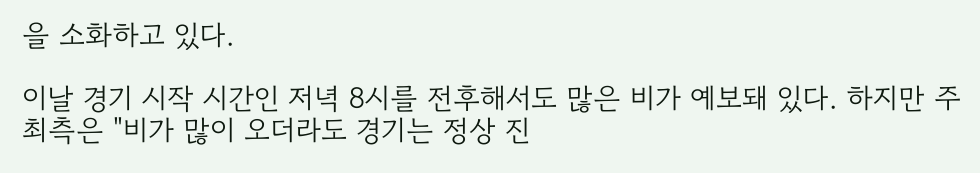을 소화하고 있다.

이날 경기 시작 시간인 저녁 8시를 전후해서도 많은 비가 예보돼 있다. 하지만 주최측은 "비가 많이 오더라도 경기는 정상 진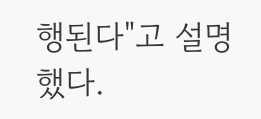행된다"고 설명했다.